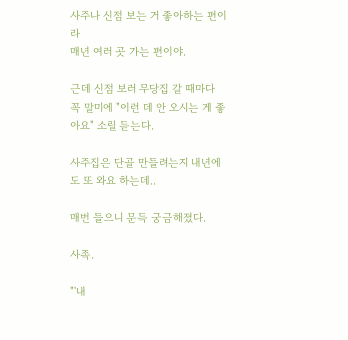사주나 신점 보는 거 좋아하는 편이라
매년 여러 곳 가는 편이야.

근데 신점 보러 무당집 갈 때마다
꼭 말미에 "이런 데 안 오시는 게 좋아요" 소릴 듣는다.

사주집은 단골 만들려는지 내년에도 또 와요 하는데..

매번 들으니 문득 궁금해졌다.

사족.

"'내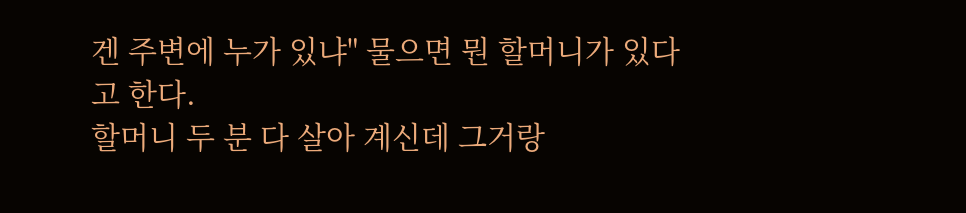겐 주변에 누가 있냐" 물으면 뭔 할머니가 있다고 한다.
할머니 두 분 다 살아 계신데 그거랑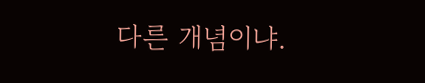다른 개념이냐.